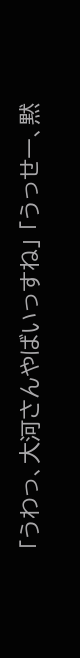「うわっ、大河さんやばいっすね」 「うっせー、黙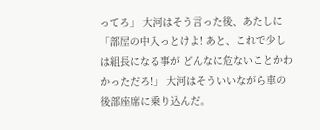ってろ」 大河はそう言った後、あたしに 「部屋の中入っとけよ! あと、これで少しは組長になる事が どんなに危ないことかわかっただろ!」 大河はそういいながら車の後部座席に乗り込んだ。